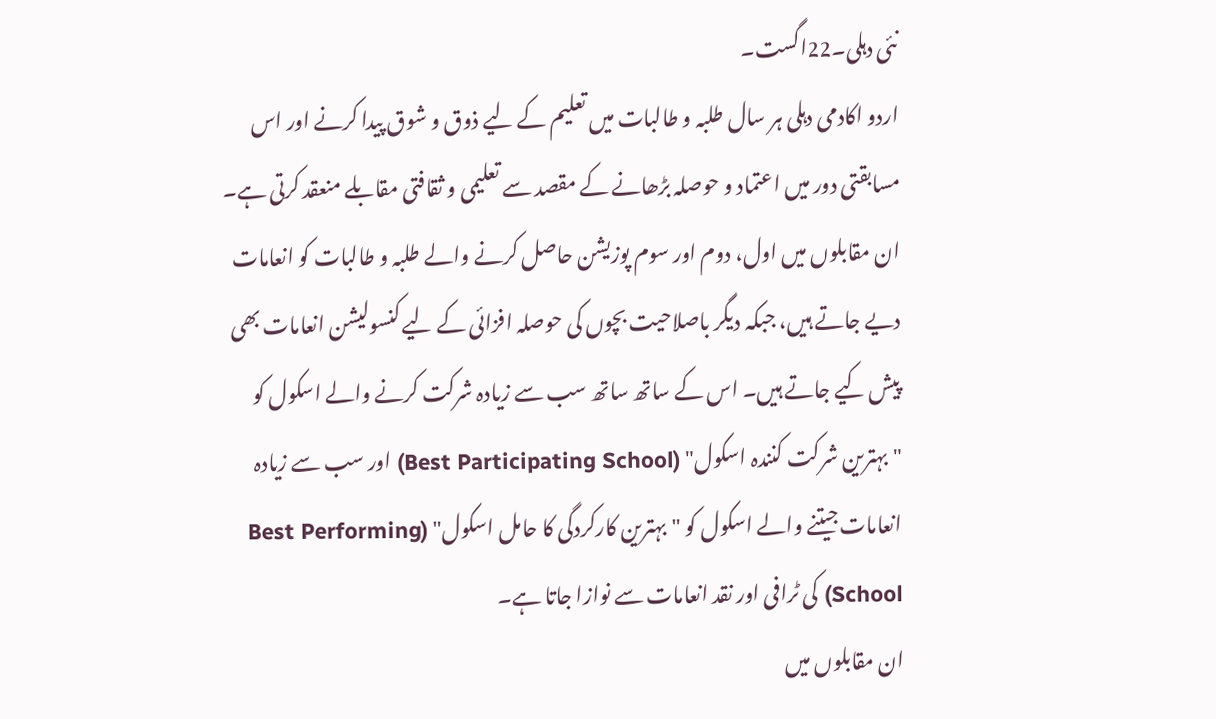نئی دہلی۔22اگست۔
اردو اکادمی دہلی ہر سال طلبہ و طالبات میں تعلیم کے لیے ذوق و شوق پیدا کرنے اور اس مسابقتی دور میں اعتماد و حوصلہ بڑھانے کے مقصد سے تعلیمی و ثقافتی مقابلے منعقد کرتی ہے۔ ان مقابلوں میں اول، دوم اور سوم پوزیشن حاصل کرنے والے طلبہ و طالبات کو انعامات دیے جاتے ہیں، جبکہ دیگر باصلاحیت بچوں کی حوصلہ افزائی کے لیے کنسولیشن انعامات بھی پیش کیے جاتے ہیں۔ اس کے ساتھ ساتھ سب سے زیادہ شرکت کرنے والے اسکول کو "بہترین شرکت کنندہ اسکول" (Best Participating School) اور سب سے زیادہ انعامات جیتنے والے اسکول کو "بہترین کارکردگی کا حامل اسکول" (Best Performing School) کی ٹرافی اور نقد انعامات سے نوازا جاتا ہے۔
ان مقابلوں میں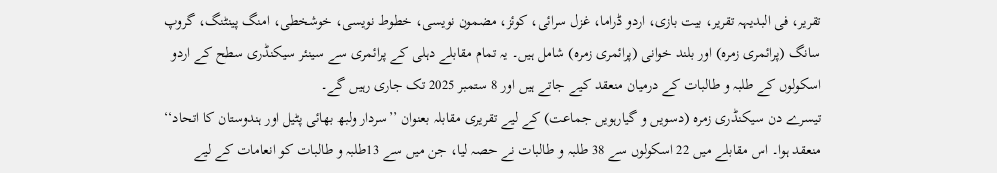تقریر، فی البدیہہ تقریر، بیت بازی، اردو ڈراما، غزل سرائی، کوئز، مضمون نویسی، خطوط نویسی، خوشخطی، امنگ پینٹنگ، گروپ سانگ (پرائمری زمرہ) اور بلند خوانی (پرائمری زمرہ) شامل ہیں۔ یہ تمام مقابلے دہلی کے پرائمری سے سینئر سیکنڈری سطح کے اردو اسکولوں کے طلبہ و طالبات کے درمیان منعقد کیے جاتے ہیں اور 8 ستمبر 2025 تک جاری رہیں گے۔
تیسرے دن سیکنڈری زمرہ (دسویں و گیارہویں جماعت) کے لیے تقریری مقابلہ بعنوان ’’سردار ولبھ بھائی پٹیل اور ہندوستان کا اتحاد‘‘ منعقد ہوا۔ اس مقابلے میں 22 اسکولوں سے 38 طلبہ و طالبات نے حصہ لیا، جن میں سے 13طلبہ و طالبات کو انعامات کے لیے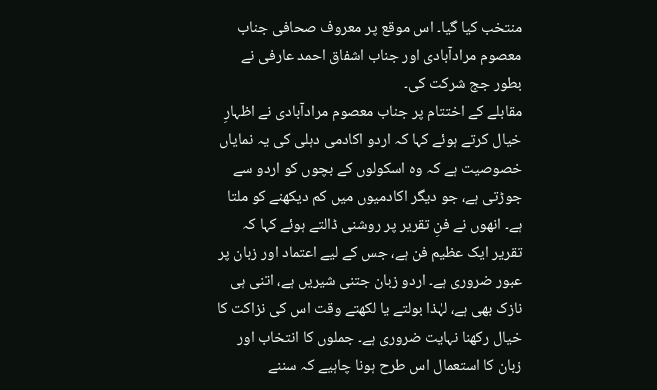منتخب کیا گیا۔ اس موقع پر معروف صحافی جناب معصوم مرادآبادی اور جناب اشفاق احمد عارفی نے بطور جج شرکت کی۔
مقابلے کے اختتام پر جناب معصوم مرادآبادی نے اظہارِ خیال کرتے ہوئے کہا کہ اردو اکادمی دہلی کی یہ نمایاں خصوصیت ہے کہ وہ اسکولوں کے بچوں کو اردو سے جوڑتی ہے، جو دیگر اکادمیوں میں کم دیکھنے کو ملتا ہے۔ انھوں نے فنِ تقریر پر روشنی ڈالتے ہوئے کہا کہ تقریر ایک عظیم فن ہے، جس کے لیے اعتماد اور زبان پر عبور ضروری ہے۔ اردو زبان جتنی شیریں ہے، اتنی ہی نازک بھی ہے، لہٰذا بولتے یا لکھتے وقت اس کی نزاکت کا خیال رکھنا نہایت ضروری ہے۔ جملوں کا انتخاب اور زبان کا استعمال اس طرح ہونا چاہیے کہ سننے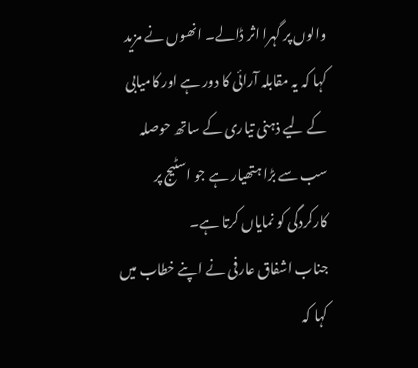والوں پر گہرا اثر ڈالے۔ انھوں نے مزید کہا کہ یہ مقابلہ آرائی کا دور ہے اور کامیابی کے لیے ذہنی تیاری کے ساتھ حوصلہ سب سے بڑا ہتھیار ہے جو اسٹیج پر کارکردگی کو نمایاں کرتا ہے۔
جناب اشفاق عارفی نے اپنے خطاب میں کہا کہ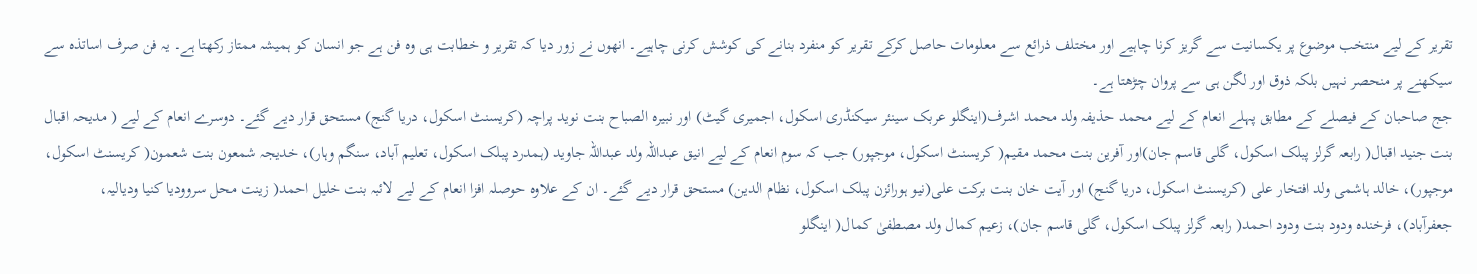تقریر کے لیے منتخب موضوع پر یکسانیت سے گریز کرنا چاہیے اور مختلف ذرائع سے معلومات حاصل کرکے تقریر کو منفرد بنانے کی کوشش کرنی چاہیے۔ انھوں نے زور دیا کہ تقریر و خطابت ہی وہ فن ہے جو انسان کو ہمیشہ ممتاز رکھتا ہے۔ یہ فن صرف اساتذہ سے سیکھنے پر منحصر نہیں بلکہ ذوق اور لگن ہی سے پروان چڑھتا ہے۔
جج صاحبان کے فیصلے کے مطابق پہلے انعام کے لیے محمد حذیفہ ولد محمد اشرف(اینگلو عربک سینئر سیکنڈری اسکول، اجمیری گیٹ) اور نبیرہ الصباح بنت نوید پراچہ (کریسنٹ اسکول، دریا گنج) مستحق قرار دیے گئے۔ دوسرے انعام کے لیے ( مدیحہ اقبال بنت جنید اقبال( رابعہ گرلز پبلک اسکول، گلی قاسم جان)اور آفرین بنت محمد مقیم( کریسنٹ اسکول، موجپور) جب کہ سوم انعام کے لیے انیق عبداللہ ولد عبداللہ جاوید (ہمدرد پبلک اسکول، تعلیم آباد، سنگم وہار)، خدیجہ شمعون بنت شعمون( کریسنٹ اسکول، موجپور)، خالد ہاشمی ولد افتخار علی (کریسنٹ اسکول، دریا گنج) اور آیت خان بنت برکت علی(نیو ہورائزن پبلک اسکول، نظام الدین) مستحق قرار دیے گئے۔ ان کے علاوہ حوصلہ افزا انعام کے لیے لائبہ بنت خلیل احمد( زینت محل سروودیا کنیا ودیالیہ، جعفرآباد)، فرخندہ ودود بنت ودود احمد( رابعہ گرلز پبلک اسکول، گلی قاسم جان)، زعیم کمال ولد مصطفیٰ کمال( اینگلو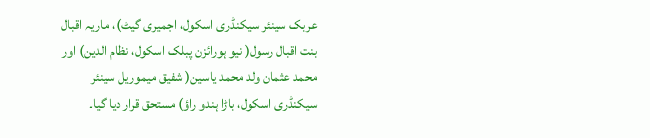عربک سینئر سیکنڈری اسکول، اجمیری گیٹ)، ماریہ اقبال بنت اقبال رسول( نیو ہورائزن پبلک اسکول، نظام الدین) اور محمد عثمان ولد محمد یاسین( شفیق میموریل سینئر سیکنڈری اسکول، باڑا ہندو راؤ) مستحق قرار دیا گیا۔